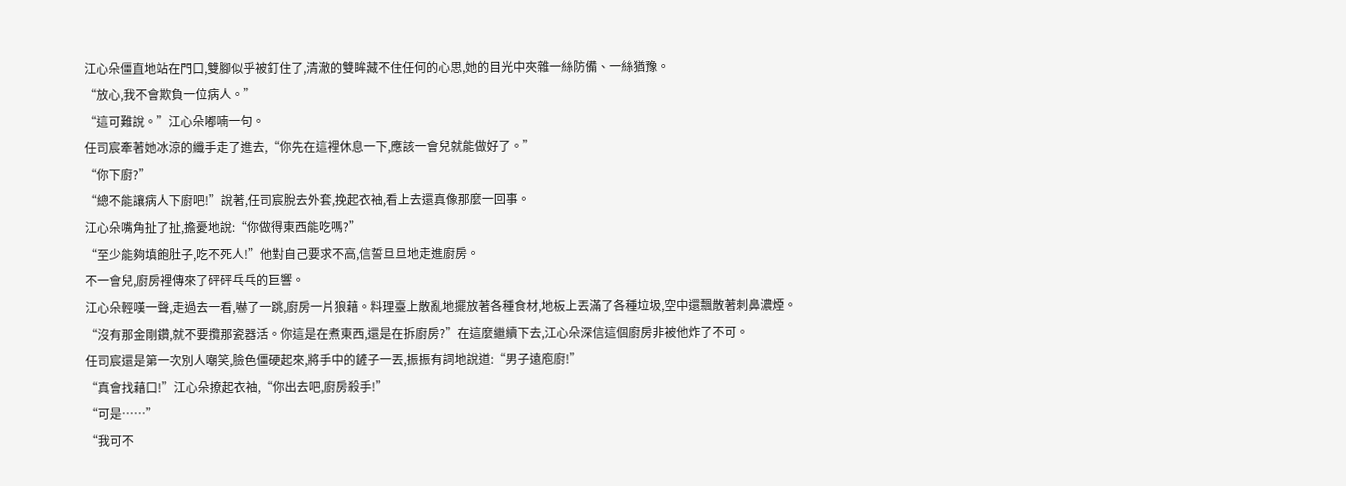江心朵僵直地站在門口,雙腳似乎被釘住了,清澈的雙眸藏不住任何的心思,她的目光中夾雜一絲防備、一絲猶豫。
“放心,我不會欺負一位病人。”
“這可難說。”江心朵嘟喃一句。
任司宸牽著她冰涼的纖手走了進去,“你先在這裡休息一下,應該一會兒就能做好了。”
“你下廚?”
“總不能讓病人下廚吧!”說著,任司宸脫去外套,挽起衣袖,看上去還真像那麼一回事。
江心朵嘴角扯了扯,擔憂地說:“你做得東西能吃嗎?”
“至少能夠填飽肚子,吃不死人!”他對自己要求不高,信誓旦旦地走進廚房。
不一會兒,廚房裡傳來了砰砰乓乓的巨響。
江心朵輕嘆一聲,走過去一看,嚇了一跳,廚房一片狼藉。料理臺上散亂地擺放著各種食材,地板上丟滿了各種垃圾,空中還飄散著刺鼻濃煙。
“沒有那金剛鑽,就不要攬那瓷器活。你這是在煮東西,還是在拆廚房?”在這麼繼續下去,江心朵深信這個廚房非被他炸了不可。
任司宸還是第一次別人嘲笑,臉色僵硬起來,將手中的鏟子一丟,振振有詞地說道:“男子遠庖廚!”
“真會找藉口!”江心朵撩起衣袖,“你出去吧,廚房殺手!”
“可是……”
“我可不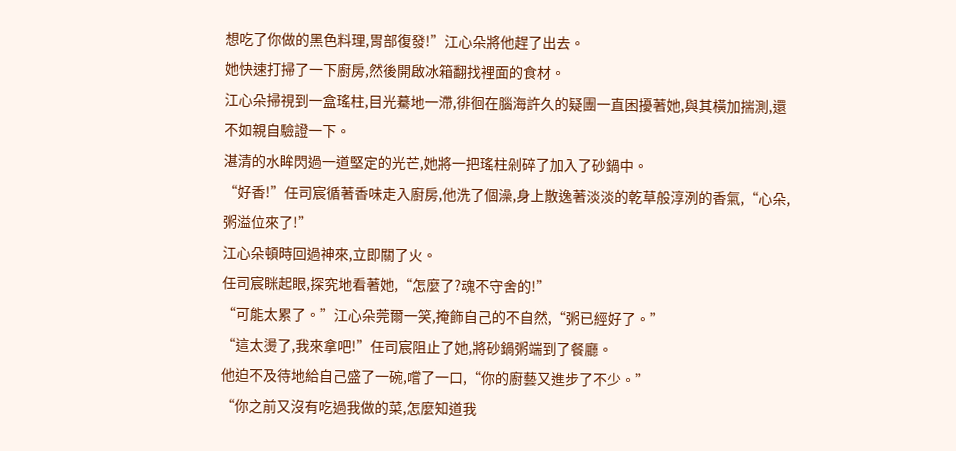想吃了你做的黑色料理,胃部復發!”江心朵將他趕了出去。
她快速打掃了一下廚房,然後開啟冰箱翻找裡面的食材。
江心朵掃視到一盒瑤柱,目光驀地一滯,徘徊在腦海許久的疑團一直困擾著她,與其橫加揣測,還不如親自驗證一下。
湛清的水眸閃過一道堅定的光芒,她將一把瑤柱剁碎了加入了砂鍋中。
“好香!”任司宸循著香味走入廚房,他洗了個澡,身上散逸著淡淡的乾草般淳洌的香氣,“心朵,粥溢位來了!”
江心朵頓時回過神來,立即關了火。
任司宸眯起眼,探究地看著她,“怎麼了?魂不守舍的!”
“可能太累了。”江心朵莞爾一笑,掩飾自己的不自然,“粥已經好了。”
“這太燙了,我來拿吧!”任司宸阻止了她,將砂鍋粥端到了餐廳。
他迫不及待地給自己盛了一碗,嚐了一口,“你的廚藝又進步了不少。”
“你之前又沒有吃過我做的菜,怎麼知道我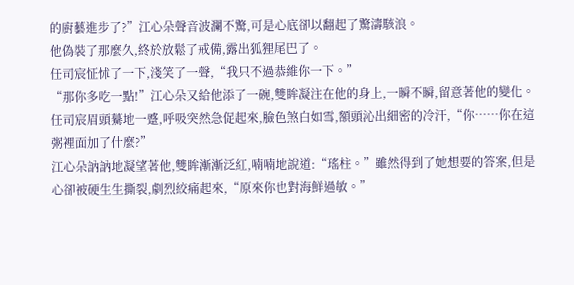的廚藝進步了?”江心朵聲音波瀾不驚,可是心底卻以翻起了驚濤駭浪。
他偽裝了那麼久,終於放鬆了戒備,露出狐狸尾巴了。
任司宸怔怵了一下,淺笑了一聲,“我只不過恭維你一下。”
“那你多吃一點!”江心朵又給他添了一碗,雙眸凝注在他的身上,一瞬不瞬,留意著他的變化。
任司宸眉頭驀地一蹙,呼吸突然急促起來,臉色煞白如雪,額頭沁出細密的冷汗,“你……你在這粥裡面加了什麼?”
江心朵訥訥地凝望著他,雙眸漸漸泛紅,喃喃地說道:“瑤柱。”雖然得到了她想要的答案,但是心卻被硬生生撕裂,劇烈絞痛起來,“原來你也對海鮮過敏。”